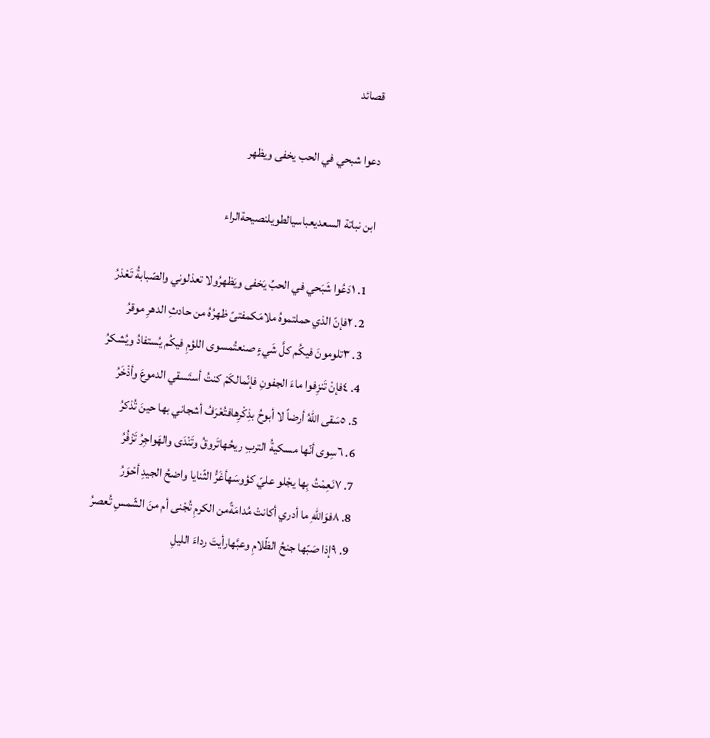قصائد

دعوا شبحي في الحب يخفى ويظهر

ابن نباتة السعديعباسيالطويلنصيحةالراء

  1. ١دَعُوا شَبَحي في الحبِّ يَخفى ويَظهرُولا تعذلوني والصّبابةُ تَعْذرُ
  2. ٢فإنّ الذي حملتموهُ ملامَكمفتىً ظهرُهُ من حادثِ الدهرِ موقرُ
  3. ٣تلومونَ فيكُم كلَّ شَيءٍ صنعتُمسوى اللؤمِ فيكُم يُستفادُ ويُشكرُ
  4. ٤فإنْ تَنزِفوا ماءَ الجفونِ فإنّمالكَمْ كنتُ أستَسقي الدموعَ وأذْخَرُ
  5. ٥سَقى اللهُ أرضاً لا أبوحُ بذِكْرِهافتُعْرَفُ أشجاني بها حينَ تُذكرُ
  6. ٦سِوى أنّها مسكيةُ التربِ ريحُهاتَروقُ وتَنْدَى والهَواجِرُ تَزْفُرُ
  7. ٧نَعِمْتُ بِها يجْلو عليّ كؤوسَهأغَرُّ الثّنايا واضحُ الجيدِ أحْوَرُ
  8. ٨فوَاللهِ ما أدري أكانتْ مُدامَةًمن الكرمِ تُجْنى أم منَ الشّمسِ تُعصرُ
  9. ٩إذا صَبّها جنحُ الظّلامِ وعبَّهارأيتَ رداءَ الليلِ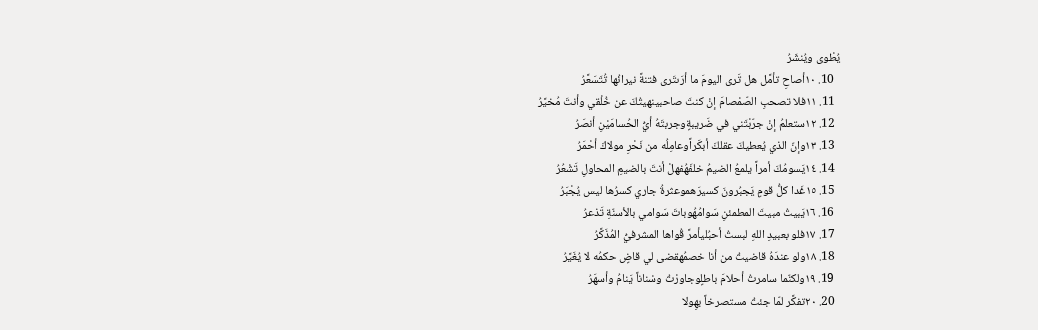يُطْوى ويُنشَرُ
  10. ١٠أصاحِ تأمَّل هل تَرى اليومَ ما أرَىتَرى فتنةً نيرانُها تُتَسَعَّرُ
  11. ١١فلا تصحبِ الصّمْصامَ إنْ كنتَ صاحبينهيتُكَ عن خُلْقي وأنتَ مُخيَّرُ
  12. ١٢ستعلمُ إنْ جرّبْتَني في ضَريبةٍوجربتَهُ أيُّ الحُسامَيْنِ أنصَرُ
  13. ١٣وإنّ الذي يُعطيكَ عقلكَ أبكَراًوعامِلُه من نَحْرِ مولاكَ أحْمَرُ
  14. ١٤يَسومُكَ أمراً يلمعُ الضيمُ خلفَهُفهلْ أنتَ بالضيمِ المحاولِ تَشْعُرُ
  15. ١٥غَدا كلُّ قومٍ يَجبُرونَ كسيرَهموعثرةُ جاري كسرُها ليس يُجْبَرُ
  16. ١٦يَبيتُ مبيتَ المطمئنِ سَوامُهُوباتَ سَوامي بالأسنّةِ تَذعرُ
  17. ١٧فلو بعبيدِ اللهِ لبستُ أحبُليأمرَّ قُواها المشرفيُّ المُذَكَّرُ
  18. ١٨ولو عندَهُ قاضيتُ من أنا خصمُهقضى لي قاضٍ حكمُه لا يُغَيَّرُ
  19. ١٩ولكنّما سامرتُ أحلامَ باطلٍوجاورْتُ وسْناناً يَنامُ وأسهَرُ
  20. ٢٠تفكَّر لمّا جئتُ مستصرخاً بهِولا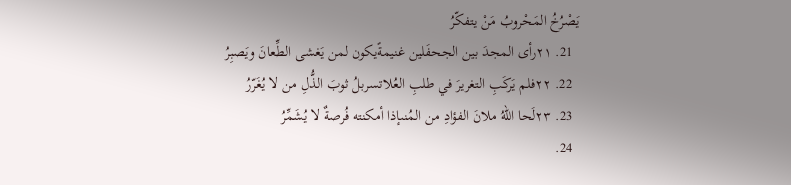يَصْرُخُ المَحْروبُ مَنْ يتفكّرُ
  21. ٢١رأى المجدَ بين الجحفَلين غنيمةًيكون لمن يَغشى الطِّعانَ ويَصبِرُ
  22. ٢٢فلم يَركَبِ التغريرَ في طلبِ العُلاتسربلُ ثوبَ الذُّلِ من لا يُغَرّرُ
  23. ٢٣لَحا اللهُ ملانَ الفؤادِ من المُنىإذا أمكنته فُرصةٌ لا يُشَمِّرُ
  24.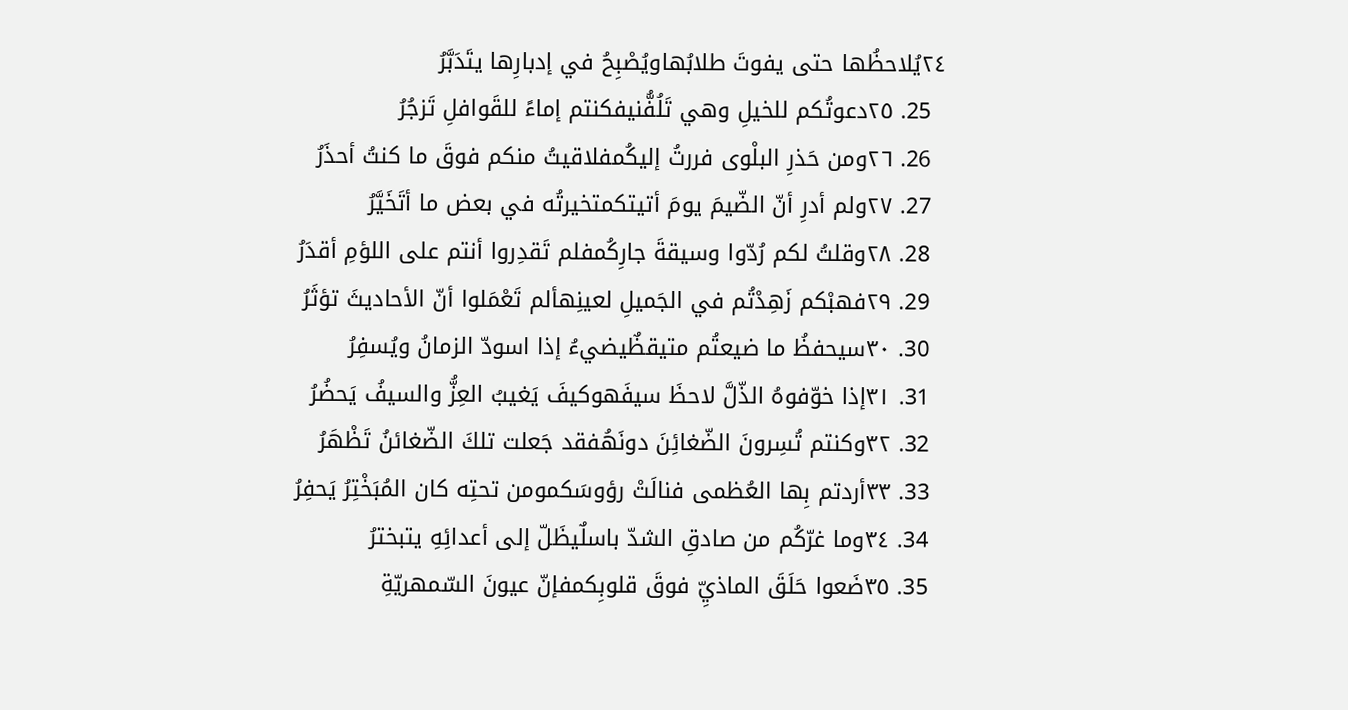٢٤يُلاحظُها حتى يفوتَ طلابُهاويُصْبِحُ في إدبارِها يتَدَبَّرُ
  25. ٢٥دعوتُكم للخيلِ وهي تَلُفُّنيفكنتم إماءً للقَوافلِ تَزجُرُ
  26. ٢٦ومن حَذرِ البلْوى فررتُ إليكُمفلاقيتُ منكم فوقَ ما كنتُ أحذَرُ
  27. ٢٧ولم أدرِ أنّ الضّيمَ يومَ أتيتكمتخيرتُه في بعض ما أتَخَيَّرُ
  28. ٢٨وقلتُ لكم رُدّوا وسيقةَ جارِكُمفلم تَقدِروا أنتم على اللؤمِ أقدَرُ
  29. ٢٩فهبْكم زَهِدْتُم في الجَميلِ لعينِهألم تَعْمَلوا أنّ الأحاديثَ تؤثَرُ
  30. ٣٠سيحفظُ ما ضيعتُم متيقظٌيضيءُ إذا اسودّ الزمانُ ويُسفِرُ
  31. ٣١إذا خوّفوهُ الذّلَّ لاحظَ سيفَهوكيفَ يَغيبُ العِزُّ والسيفُ يَحضُرُ
  32. ٣٢وكنتم تُسِرونَ الضّغائِنَ دونَهُفقد جَعلت تلكَ الضّغائنُ تَظْهَرُ
  33. ٣٣أردتم بِها العُظمى فنالَتْ رؤوسَكمومن تحتِه كان المُبَخْتِرُ يَحفِرُ
  34. ٣٤وما غرّكُم من صادقِ الشدّ باسلٌيظَلّ إلى أعدائِهِ يتبخترُ
  35. ٣٥ضَعوا حَلَقَ الماذيِّ فوقَ قلوبِكمفإنّ عيونَ السّمهريّةِ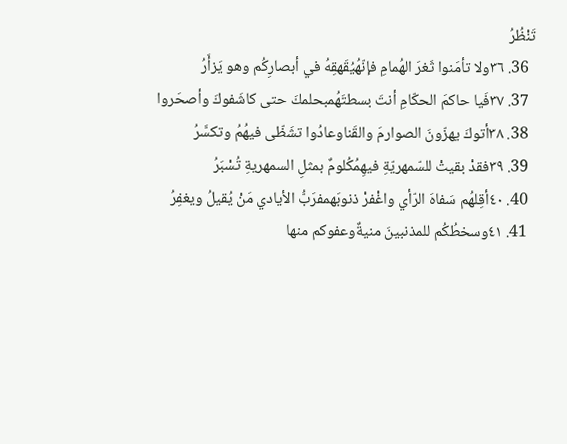تَنْظُرُ
  36. ٣٦ولا تأمَنوا ثَغرَ الهُمامِ فإنّهُيُقَهقِهُ في أبصارِكُم وهو يَزأَرُ
  37. ٣٧فَيا حاكمَ الحكّامِ أنتَ بسطتَهُمبحلمكَ حتى كاشَفوكَ وأصحَروا
  38. ٣٨أتوكَ يهزّونَ الصوارمَ والقَناوعادُوا تشَظّى فيهُمُ وتكسَّرُ
  39. ٣٩فقدْ بقيتْ للسّمهريّةِ فيهِمُكُلومٌ بمثلِ السمهريةِ تُسْبَرُ
  40. ٤٠أقِلهُم سَفاهَ الرّأي واغْفرْ ذنوبَهمفرَبُّ الأيادي مَنْ يُقيلُ ويغفِرُ
  41. ٤١وسخطُكُم للمذنبينَ منيةٌوعفوكم منها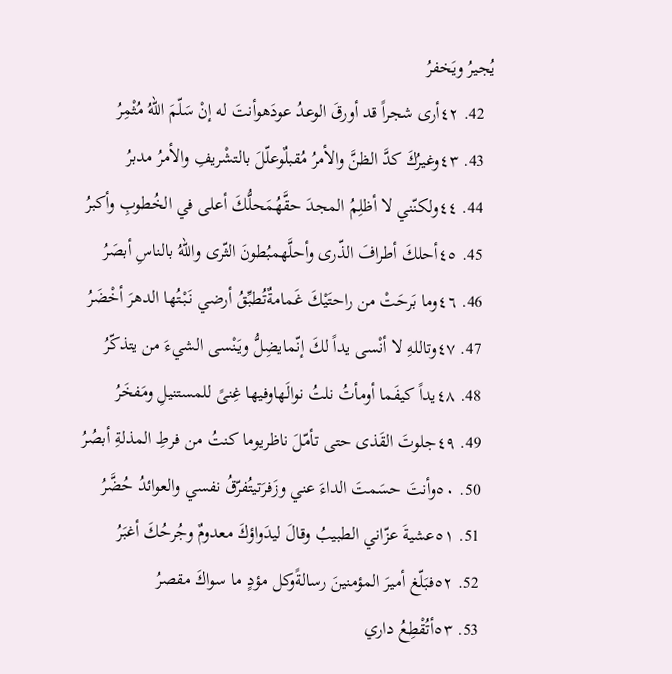يُجيرُ ويَخفرُ
  42. ٤٢أرى شجراً قد أورقَ الوعدُ عودَهوأنتَ له إنْ سَلّمَ اللهُ مُثْمِرُ
  43. ٤٣وغيرُكَ كدَّ الظنَّ والأمرُ مُقبلٌوعلّلَ بالتشْريفِ والأمرُ مدبرُ
  44. ٤٤ولكنّني لا أظلِمُ المجدَ حقَّهُمَحلُّكَ أعلى في الخُطوبِ وأكبرُ
  45. ٤٥أحلكَ أطرافَ الذّرى وأحلَّهمبُطونَ الثّرى واللهُ بالناسِ أبصَرُ
  46. ٤٦وما بَرحَتْ من راحتَيْكَ غَمامةٌتُطبِّقُ أرضي نَبْتُها الدهرَ أخْضَرُ
  47. ٤٧وتاللهِ لا أنْسى يداً لكَ إنّمايضِلُّ ويَنْسى الشيءَ من يتذكّرُ
  48. ٤٨يداً كيفَما أومأتُ نلتُ نوالَهاوفيها غِنىً للمستنيلِ ومَفخَرُ
  49. ٤٩جلوتَ القَذى حتى تأمّلَ ناظريوما كنتُ من فرطِ المذلةِ أبصُرُ
  50. ٥٠وأنتَ حسَمتَ الداءَ عني وزَفرَتيتُفرّقُ نفسي والعوائدُ حُضَّرُ
  51. ٥١عشيةَ عزّاني الطبيبُ وقالَ ليدَواؤكَ معدومٌ وجُرحُكَ أغبَرُ
  52. ٥٢فبَلّغ أميرَ المؤمنينَ رسالةًوكل مؤدٍ ما سواكَ مقصرُ
  53. ٥٣أتُقْطِعُ داري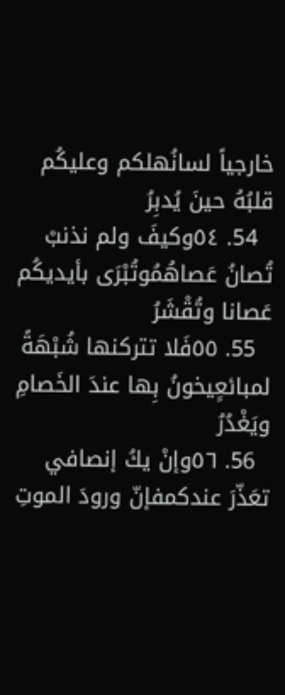خارجياً لسانُهلكم وعليكُم قلبُهُ حينَ يُدبِرُ
  54. ٥٤وكيفَ ولم نذنبْ تُصانُ عَصاهُمُوتُبْرَى بأيديكُم عَصانا وتُقْشَرُ
  55. ٥٥فَلا تتركنها شُبْهَةً لمبائعٍيخونُ بِها عندَ الخَصامِ ويَغْدُرُ
  56. ٥٦وإنْ يكُ إنصافي تعَذّرَ عندكمفإنّ ورودَ الموتِ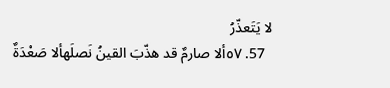لا يَتَعذّرُ
  57. ٥٧ألا صارمٌ قد هذّبَ القينُ نَصلَهألا صَعْدَةٌ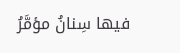فيها سِنانُ مؤمَّرُ